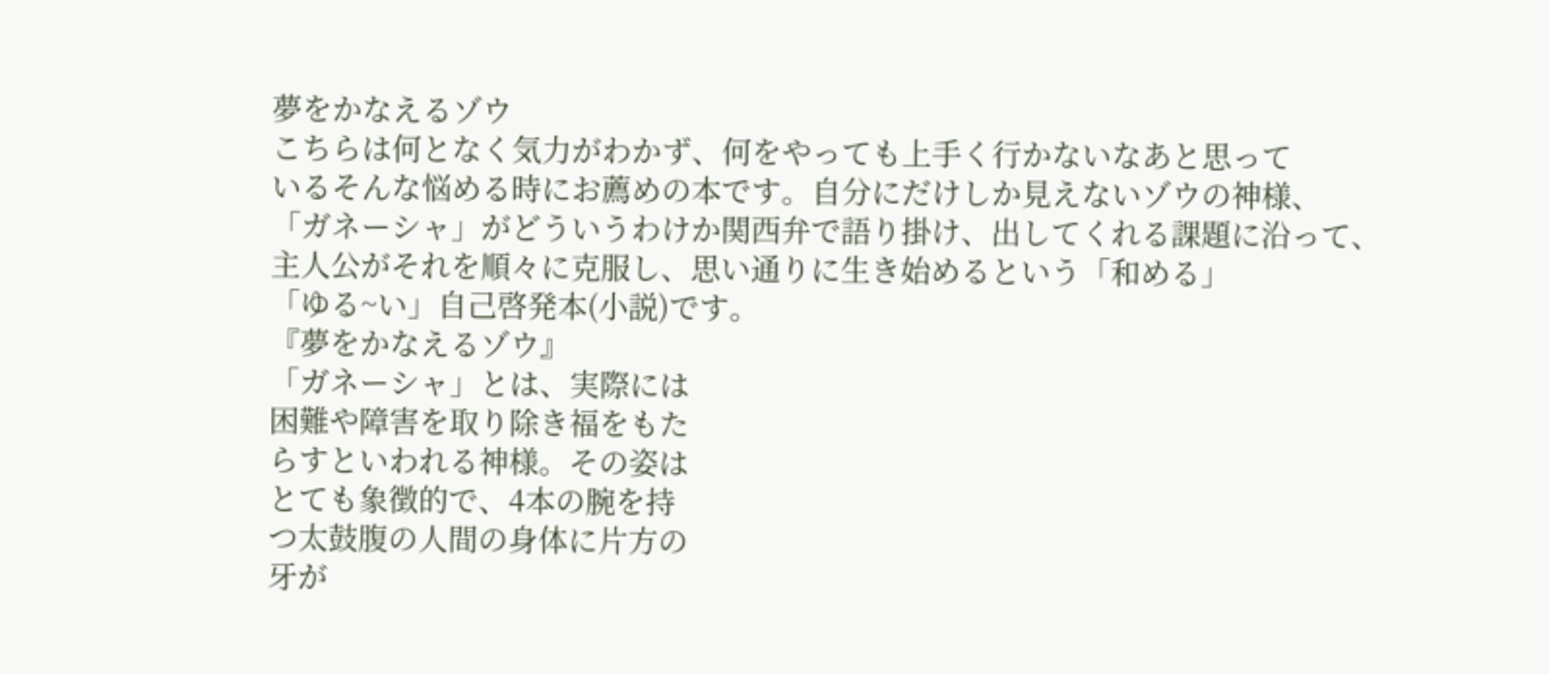夢をかなえるゾウ
こちらは何となく気力がわかず、何をやっても上手く行かないなあと思って
いるそんな悩める時にお薦めの本です。自分にだけしか見えないゾウの神様、
「ガネーシャ」がどういうわけか関西弁で語り掛け、出してくれる課題に沿って、
主人公がそれを順々に克服し、思い通りに生き始めるという「和める」
「ゆる~い」自己啓発本(小説)です。
『夢をかなえるゾウ』
「ガネーシャ」とは、実際には
困難や障害を取り除き福をもた
らすといわれる神様。その姿は
とても象徴的で、4本の腕を持
つ太鼓腹の人間の身体に片方の
牙が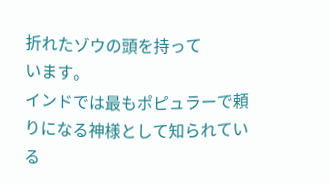折れたゾウの頭を持って
います。
インドでは最もポピュラーで頼
りになる神様として知られてい
る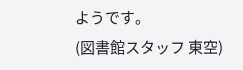ようです。
(図書館スタッフ 東空)